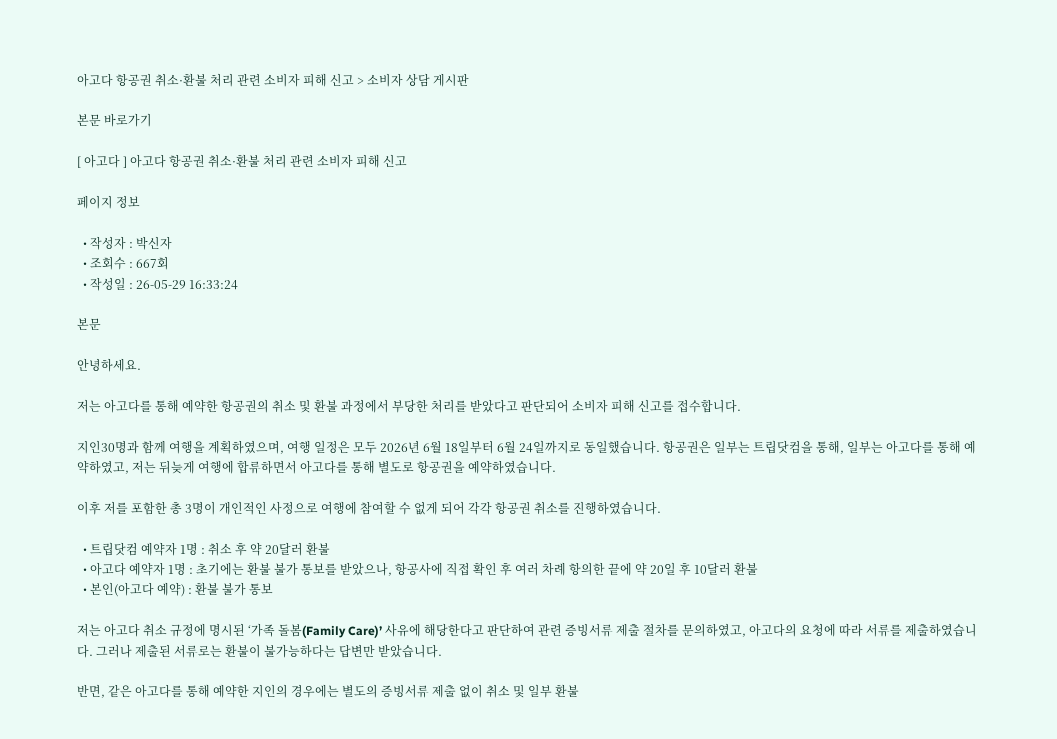아고다 항공권 취소·환불 처리 관련 소비자 피해 신고 > 소비자 상담 게시판

본문 바로가기

[ 아고다 ] 아고다 항공권 취소·환불 처리 관련 소비자 피해 신고

페이지 정보

  • 작성자 : 박신자
  • 조회수 : 667회
  • 작성일 : 26-05-29 16:33:24

본문

안녕하세요.

저는 아고다를 통해 예약한 항공권의 취소 및 환불 과정에서 부당한 처리를 받았다고 판단되어 소비자 피해 신고를 접수합니다.

지인30명과 함께 여행을 계획하였으며, 여행 일정은 모두 2026년 6월 18일부터 6월 24일까지로 동일했습니다. 항공권은 일부는 트립닷컴을 통해, 일부는 아고다를 통해 예약하였고, 저는 뒤늦게 여행에 합류하면서 아고다를 통해 별도로 항공권을 예약하였습니다.

이후 저를 포함한 총 3명이 개인적인 사정으로 여행에 참여할 수 없게 되어 각각 항공권 취소를 진행하였습니다.

  • 트립닷컴 예약자 1명 : 취소 후 약 20달러 환불
  • 아고다 예약자 1명 : 초기에는 환불 불가 통보를 받았으나, 항공사에 직접 확인 후 여러 차례 항의한 끝에 약 20일 후 10달러 환불
  • 본인(아고다 예약) : 환불 불가 통보

저는 아고다 취소 규정에 명시된 ‘가족 돌봄(Family Care)’ 사유에 해당한다고 판단하여 관련 증빙서류 제출 절차를 문의하였고, 아고다의 요청에 따라 서류를 제출하였습니다. 그러나 제출된 서류로는 환불이 불가능하다는 답변만 받았습니다.

반면, 같은 아고다를 통해 예약한 지인의 경우에는 별도의 증빙서류 제출 없이 취소 및 일부 환불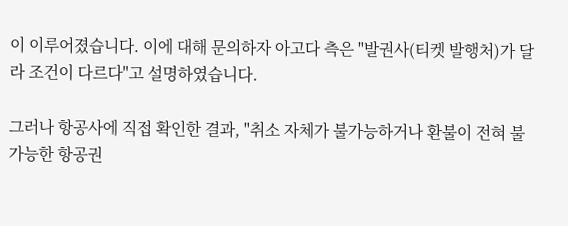이 이루어졌습니다. 이에 대해 문의하자 아고다 측은 "발권사(티켓 발행처)가 달라 조건이 다르다"고 설명하였습니다.

그러나 항공사에 직접 확인한 결과, "취소 자체가 불가능하거나 환불이 전혀 불가능한 항공권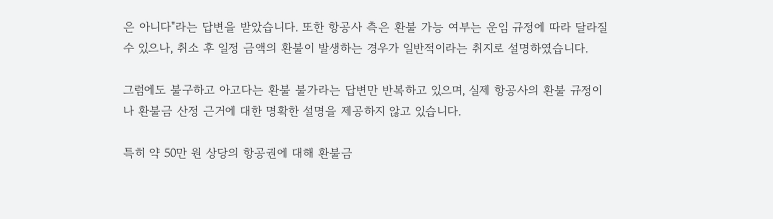은 아니다"라는 답변을 받았습니다. 또한 항공사 측은 환불 가능 여부는 운임 규정에 따라 달라질 수 있으나, 취소 후 일정 금액의 환불이 발생하는 경우가 일반적이라는 취지로 설명하였습니다.

그럼에도 불구하고 아고다는 환불 불가라는 답변만 반복하고 있으며, 실제 항공사의 환불 규정이나 환불금 산정 근거에 대한 명확한 설명을 제공하지 않고 있습니다.

특히 약 50만 원 상당의 항공권에 대해 환불금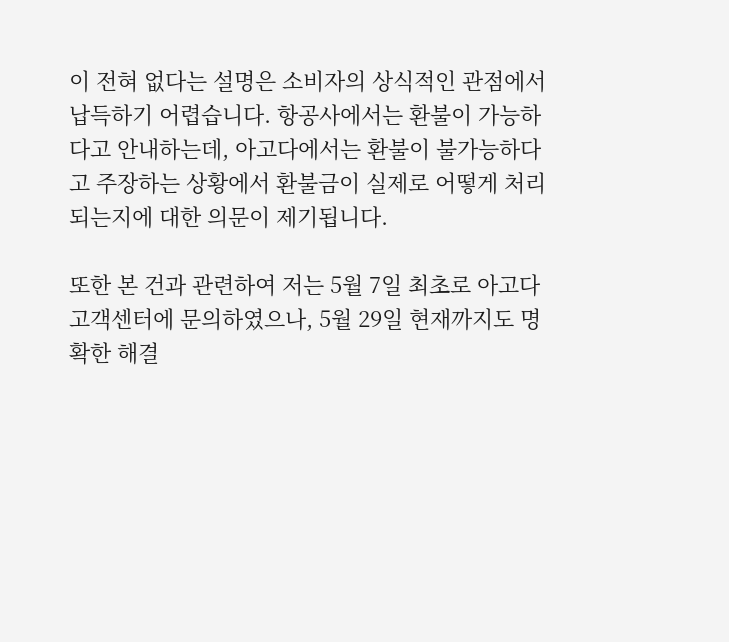이 전혀 없다는 설명은 소비자의 상식적인 관점에서 납득하기 어렵습니다. 항공사에서는 환불이 가능하다고 안내하는데, 아고다에서는 환불이 불가능하다고 주장하는 상황에서 환불금이 실제로 어떻게 처리되는지에 대한 의문이 제기됩니다.

또한 본 건과 관련하여 저는 5월 7일 최초로 아고다 고객센터에 문의하였으나, 5월 29일 현재까지도 명확한 해결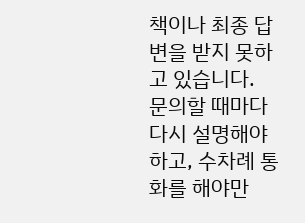책이나 최종 답변을 받지 못하고 있습니다.
문의할 때마다 다시 설명해야 하고, 수차례 통화를 해야만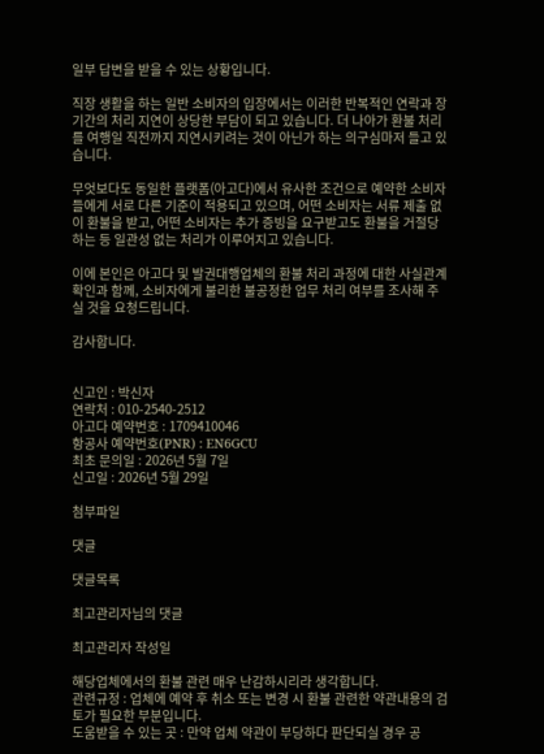일부 답변을 받을 수 있는 상황입니다.

직장 생활을 하는 일반 소비자의 입장에서는 이러한 반복적인 연락과 장기간의 처리 지연이 상당한 부담이 되고 있습니다. 더 나아가 환불 처리를 여행일 직전까지 지연시키려는 것이 아닌가 하는 의구심마저 들고 있습니다.

무엇보다도 동일한 플랫폼(아고다)에서 유사한 조건으로 예약한 소비자들에게 서로 다른 기준이 적용되고 있으며, 어떤 소비자는 서류 제출 없이 환불을 받고, 어떤 소비자는 추가 증빙을 요구받고도 환불을 거절당하는 등 일관성 없는 처리가 이루어지고 있습니다.

이에 본인은 아고다 및 발권대행업체의 환불 처리 과정에 대한 사실관계 확인과 함께, 소비자에게 불리한 불공정한 업무 처리 여부를 조사해 주실 것을 요청드립니다.

감사합니다.


신고인 : 박신자
연락처 : 010-2540-2512
아고다 예약번호 : 1709410046
항공사 예약번호(PNR) : EN6GCU
최초 문의일 : 2026년 5월 7일
신고일 : 2026년 5월 29일

첨부파일

댓글

댓글목록

최고관리자님의 댓글

최고관리자 작성일

해당업체에서의 환불 관련 매우 난감하시리라 생각합니다.
관련규정 : 업체에 예약 후 취소 또는 변경 시 환불 관련한 약관내용의 검토가 필요한 부분입니다.
도움받을 수 있는 곳 : 만약 업체 약관이 부당하다 판단되실 경우 공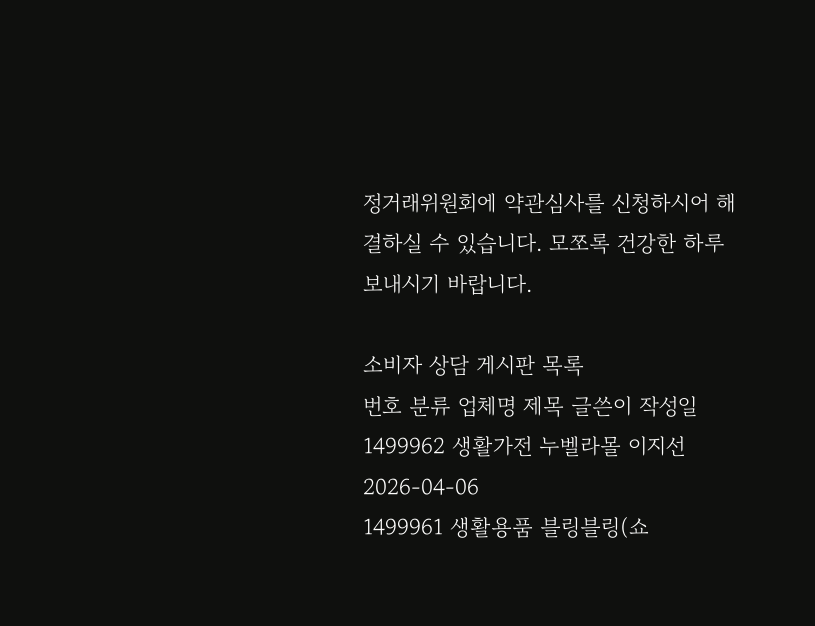정거래위원회에 약관심사를 신청하시어 해결하실 수 있습니다. 모쪼록 건강한 하루 보내시기 바랍니다.

소비자 상담 게시판 목록
번호 분류 업체명 제목 글쓴이 작성일
1499962 생활가전 누벨라몰 이지선 2026-04-06
1499961 생활용품 블링블링(쇼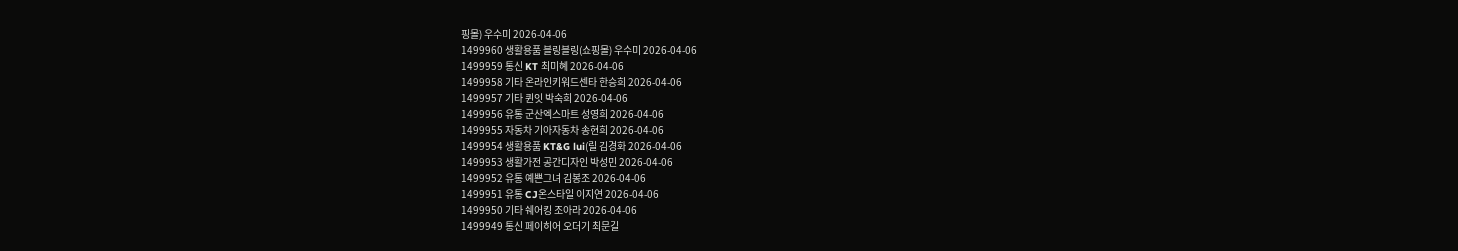핑몰) 우수미 2026-04-06
1499960 생활용품 블링블링(쇼핑몰) 우수미 2026-04-06
1499959 통신 KT 최미혜 2026-04-06
1499958 기타 온라인키워드센타 한승희 2026-04-06
1499957 기타 퀸잇 박숙희 2026-04-06
1499956 유통 군산엑스마트 성영희 2026-04-06
1499955 자동차 기아자동차 송현희 2026-04-06
1499954 생활용품 KT&G lui(릴 김경화 2026-04-06
1499953 생활가전 공간디자인 박성민 2026-04-06
1499952 유통 예쁜그녀 김봉조 2026-04-06
1499951 유통 CJ온스타일 이지연 2026-04-06
1499950 기타 쉐어킹 조아라 2026-04-06
1499949 통신 페이히어 오더기 최문길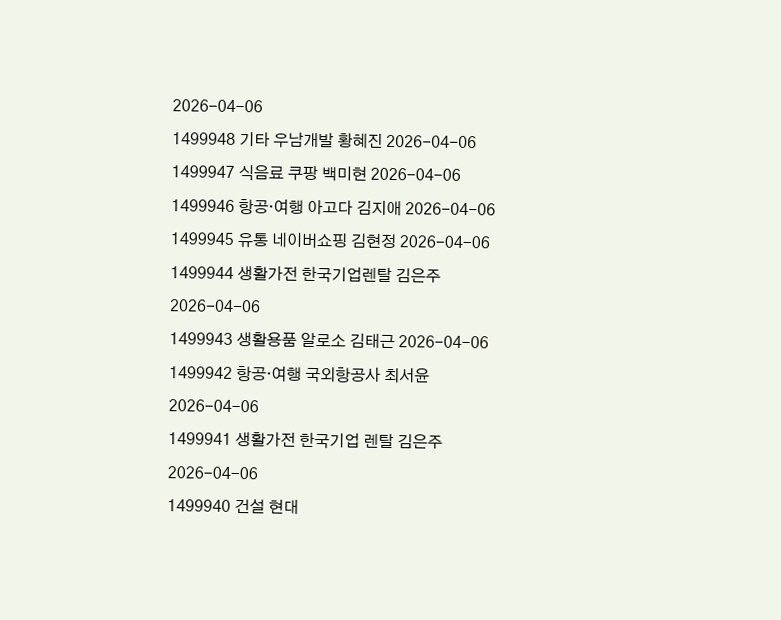2026-04-06
1499948 기타 우남개발 황혜진 2026-04-06
1499947 식음료 쿠팡 백미현 2026-04-06
1499946 항공·여행 아고다 김지애 2026-04-06
1499945 유통 네이버쇼핑 김현정 2026-04-06
1499944 생활가전 한국기업렌탈 김은주 2026-04-06
1499943 생활용품 알로소 김태근 2026-04-06
1499942 항공·여행 국외항공사 최서윤 2026-04-06
1499941 생활가전 한국기업 렌탈 김은주 2026-04-06
1499940 건설 현대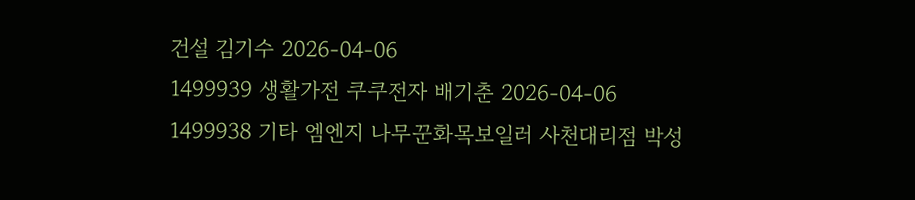건설 김기수 2026-04-06
1499939 생활가전 쿠쿠전자 배기춘 2026-04-06
1499938 기타 엠엔지 나무꾼화목보일러 사천대리점 박성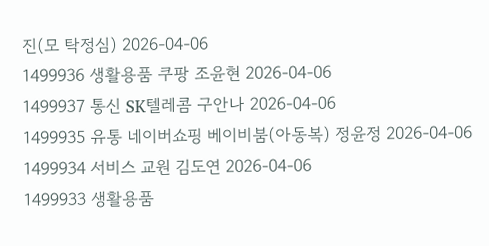진(모 탁정심) 2026-04-06
1499936 생활용품 쿠팡 조윤현 2026-04-06
1499937 통신 SK텔레콤 구안나 2026-04-06
1499935 유통 네이버쇼핑 베이비붐(아동복) 정윤정 2026-04-06
1499934 서비스 교원 김도연 2026-04-06
1499933 생활용품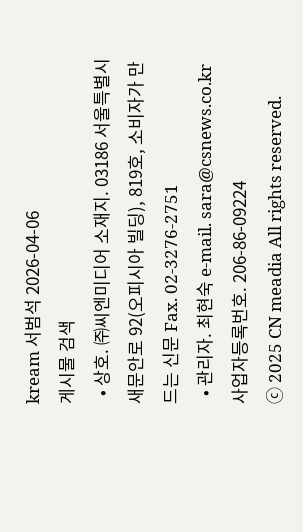kream 서범석 2026-04-06
게시물 검색
  • 상호. ㈜씨엔미디어 소재지. 03186 서울특별시 새문안로 92(오피시아 빌딩), 819호, 소비자가 만드는 신문 Fax. 02-3276-2751
  • 관리자. 최현숙 e-mail. sara@csnews.co.kr 사업자등록번호. 206-86-09224
ⓒ 2025 CN meadia All rights reserved.